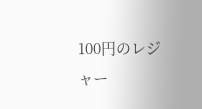100円のレジャー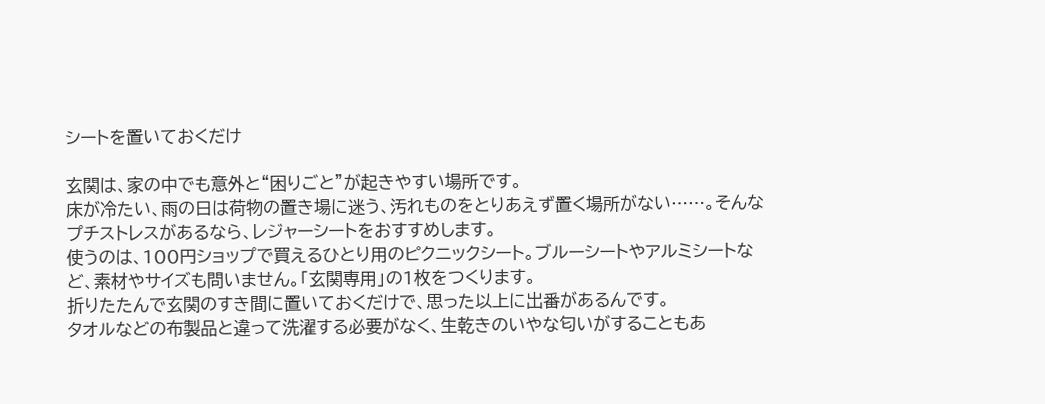シートを置いておくだけ

玄関は、家の中でも意外と“困りごと”が起きやすい場所です。
床が冷たい、雨の日は荷物の置き場に迷う、汚れものをとりあえず置く場所がない……。そんなプチストレスがあるなら、レジャーシートをおすすめします。
使うのは、100円ショップで買えるひとり用のピクニックシート。ブルーシートやアルミシートなど、素材やサイズも問いません。「玄関専用」の1枚をつくります。
折りたたんで玄関のすき間に置いておくだけで、思った以上に出番があるんです。
タオルなどの布製品と違って洗濯する必要がなく、生乾きのいやな匂いがすることもあ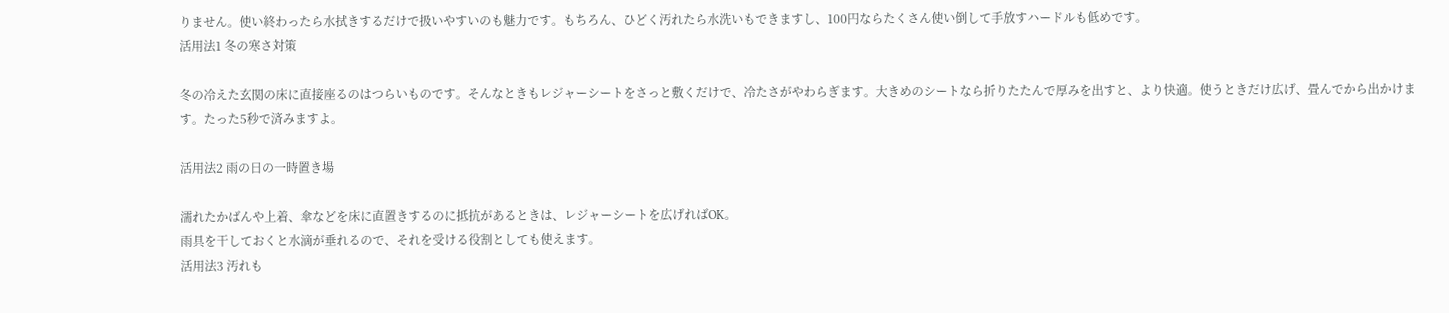りません。使い終わったら水拭きするだけで扱いやすいのも魅力です。もちろん、ひどく汚れたら水洗いもできますし、100円ならたくさん使い倒して手放すハードルも低めです。
活用法1 冬の寒さ対策

冬の冷えた玄関の床に直接座るのはつらいものです。そんなときもレジャーシートをさっと敷くだけで、冷たさがやわらぎます。大きめのシートなら折りたたんで厚みを出すと、より快適。使うときだけ広げ、畳んでから出かけます。たった5秒で済みますよ。

活用法2 雨の日の一時置き場

濡れたかばんや上着、傘などを床に直置きするのに抵抗があるときは、レジャーシートを広げればOK。
雨具を干しておくと水滴が垂れるので、それを受ける役割としても使えます。
活用法3 汚れも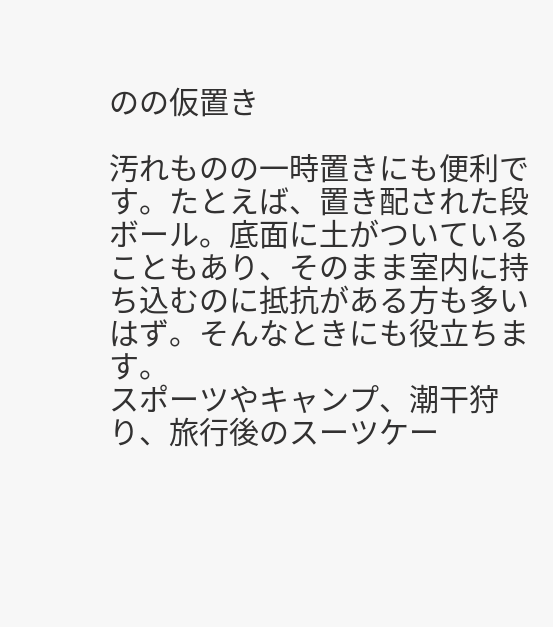のの仮置き

汚れものの一時置きにも便利です。たとえば、置き配された段ボール。底面に土がついていることもあり、そのまま室内に持ち込むのに抵抗がある方も多いはず。そんなときにも役立ちます。
スポーツやキャンプ、潮干狩り、旅行後のスーツケー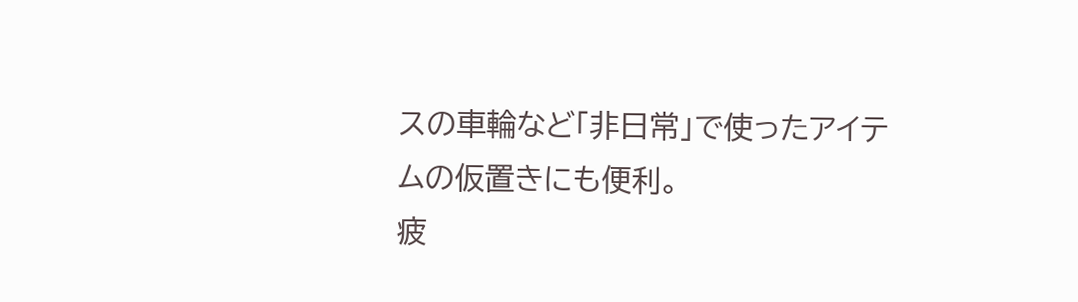スの車輪など「非日常」で使ったアイテムの仮置きにも便利。
疲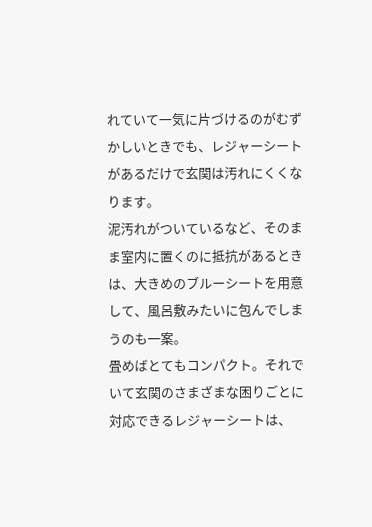れていて一気に片づけるのがむずかしいときでも、レジャーシートがあるだけで玄関は汚れにくくなります。
泥汚れがついているなど、そのまま室内に置くのに抵抗があるときは、大きめのブルーシートを用意して、風呂敷みたいに包んでしまうのも一案。
畳めばとてもコンパクト。それでいて玄関のさまざまな困りごとに対応できるレジャーシートは、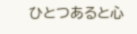ひとつあると心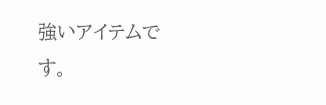強いアイテムです。